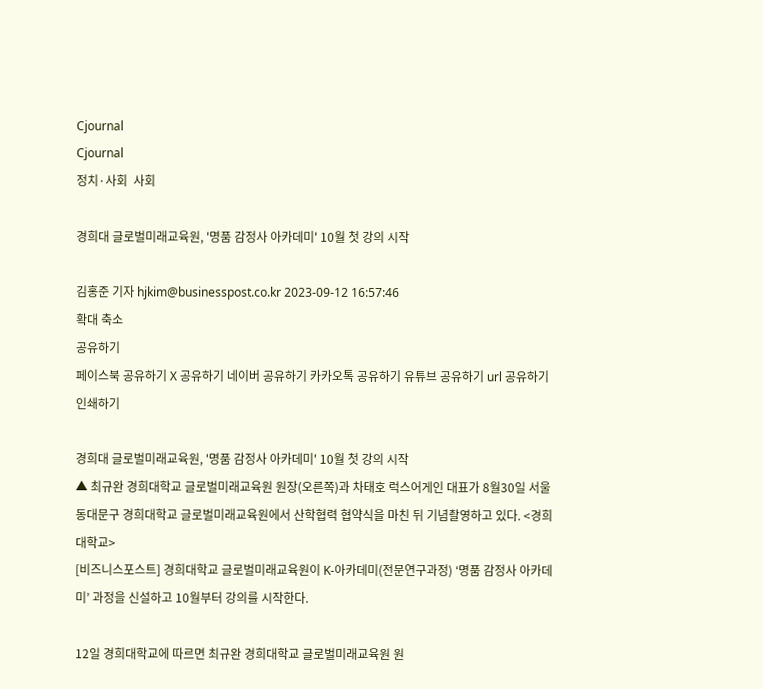Cjournal
Cjournal
정치·사회  사회

경희대 글로벌미래교육원, '명품 감정사 아카데미' 10월 첫 강의 시작

김홍준 기자 hjkim@businesspost.co.kr 2023-09-12 16:57:46
확대 축소
공유하기
페이스북 공유하기 X 공유하기 네이버 공유하기 카카오톡 공유하기 유튜브 공유하기 url 공유하기 인쇄하기

경희대 글로벌미래교육원, '명품 감정사 아카데미' 10월 첫 강의 시작
▲ 최규완 경희대학교 글로벌미래교육원 원장(오른쪽)과 차태호 럭스어게인 대표가 8월30일 서울동대문구 경희대학교 글로벌미래교육원에서 산학협력 협약식을 마친 뒤 기념촬영하고 있다. <경희대학교>
[비즈니스포스트] 경희대학교 글로벌미래교육원이 K-아카데미(전문연구과정) ‘명품 감정사 아카데미’ 과정을 신설하고 10월부터 강의를 시작한다.

12일 경희대학교에 따르면 최규완 경희대학교 글로벌미래교육원 원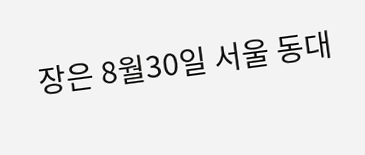장은 8월30일 서울 동대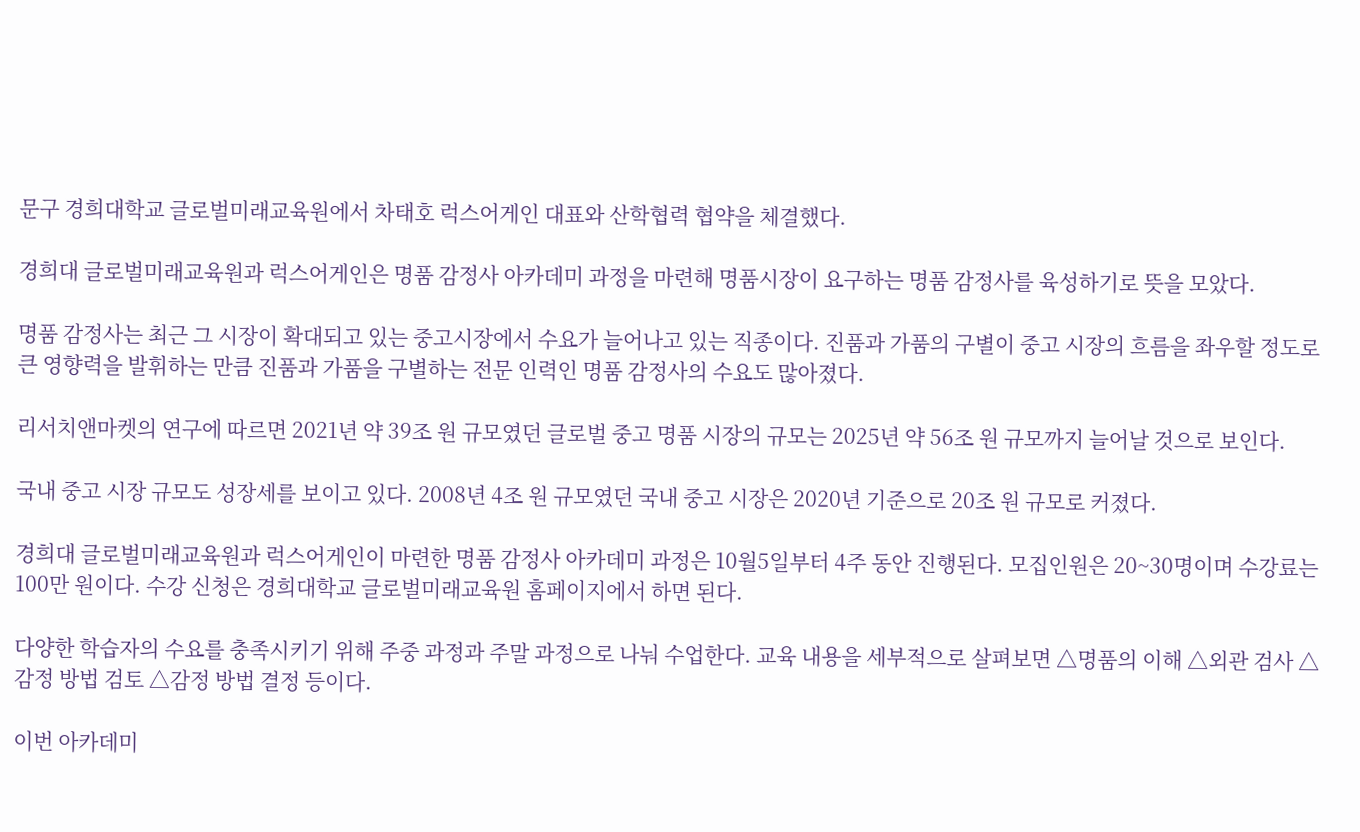문구 경희대학교 글로벌미래교육원에서 차태호 럭스어게인 대표와 산학협력 협약을 체결했다.

경희대 글로벌미래교육원과 럭스어게인은 명품 감정사 아카데미 과정을 마련해 명품시장이 요구하는 명품 감정사를 육성하기로 뜻을 모았다.

명품 감정사는 최근 그 시장이 확대되고 있는 중고시장에서 수요가 늘어나고 있는 직종이다. 진품과 가품의 구별이 중고 시장의 흐름을 좌우할 정도로 큰 영향력을 발휘하는 만큼 진품과 가품을 구별하는 전문 인력인 명품 감정사의 수요도 많아졌다.

리서치앤마켓의 연구에 따르면 2021년 약 39조 원 규모였던 글로벌 중고 명품 시장의 규모는 2025년 약 56조 원 규모까지 늘어날 것으로 보인다.

국내 중고 시장 규모도 성장세를 보이고 있다. 2008년 4조 원 규모였던 국내 중고 시장은 2020년 기준으로 20조 원 규모로 커졌다.

경희대 글로벌미래교육원과 럭스어게인이 마련한 명품 감정사 아카데미 과정은 10월5일부터 4주 동안 진행된다. 모집인원은 20~30명이며 수강료는 100만 원이다. 수강 신청은 경희대학교 글로벌미래교육원 홈페이지에서 하면 된다.

다양한 학습자의 수요를 충족시키기 위해 주중 과정과 주말 과정으로 나눠 수업한다. 교육 내용을 세부적으로 살펴보면 △명품의 이해 △외관 검사 △감정 방법 검토 △감정 방법 결정 등이다.

이번 아카데미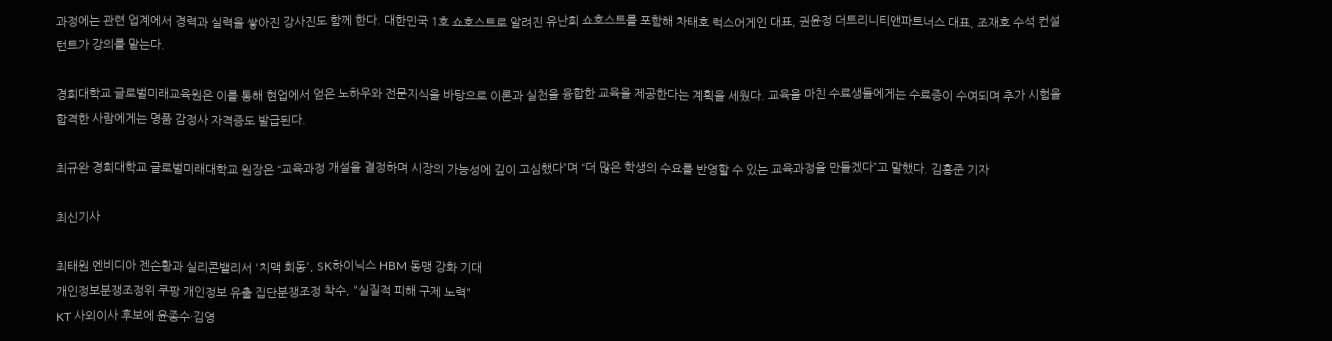과정에는 관련 업계에서 경력과 실력을 쌓아진 강사진도 함께 한다. 대한민국 1호 쇼호스트로 알려진 유난희 쇼호스트를 포함해 차태호 럭스어게인 대표, 권윤정 더트리니티앤파트너스 대표, 조재호 수석 컨설턴트가 강의를 맡는다.

경희대학교 글로벌미래교육원은 이를 통해 현업에서 얻은 노하우와 전문지식을 바탕으로 이론과 실천을 융합한 교육을 제공한다는 계획을 세웠다. 교육을 마친 수료생들에게는 수료증이 수여되며 추가 시험을 합격한 사람에게는 명품 감정사 자격증도 발급된다.

최규완 경희대학교 글로벌미래대학교 원장은 “교육과정 개설을 결정하며 시장의 가능성에 깊이 고심했다”며 “더 많은 학생의 수요를 반영할 수 있는 교육과정을 만들겠다”고 말했다. 김홍준 기자

최신기사

최태원 엔비디아 젠슨황과 실리콘밸리서 '치맥 회동', SK하이닉스 HBM 동맹 강화 기대
개인정보분쟁조정위 쿠팡 개인정보 유출 집단분쟁조정 착수, "실질적 피해 구제 노력"
KT 사외이사 후보에 윤종수·김영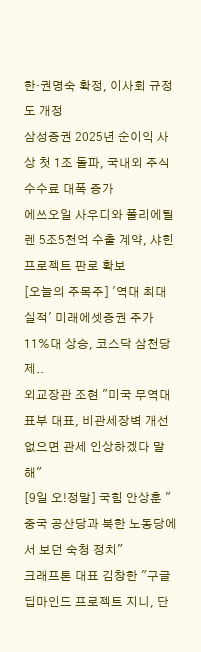한·권명숙 확정, 이사회 규정도 개정
삼성증권 2025년 순이익 사상 첫 1조 돌파, 국내외 주식 수수료 대폭 증가
에쓰오일 사우디와 폴리에틸렌 5조5천억 수출 계약, 샤힌프로젝트 판로 확보
[오늘의 주목주] '역대 최대 실적' 미래에셋증권 주가 11%대 상승, 코스닥 삼천당제..
외교장관 조현 "미국 무역대표부 대표, 비관세장벽 개선 없으면 관세 인상하겠다 말해"
[9일 오!정말] 국힘 안상훈 "중국 공산당과 북한 노동당에서 보던 숙청 정치"
크래프톤 대표 김창한 "구글 딥마인드 프로젝트 지니, 단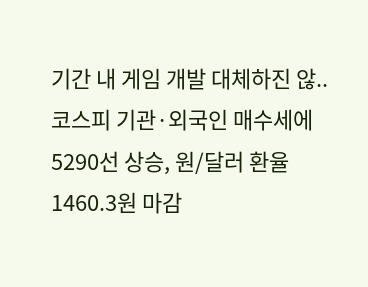기간 내 게임 개발 대체하진 않..
코스피 기관·외국인 매수세에 5290선 상승, 원/달러 환율 1460.3원 마감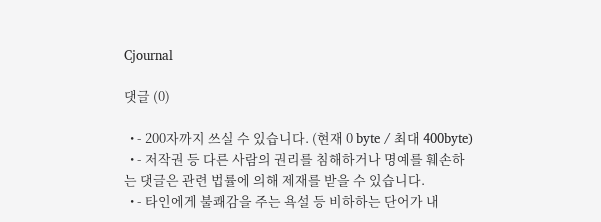Cjournal

댓글 (0)

  • - 200자까지 쓰실 수 있습니다. (현재 0 byte / 최대 400byte)
  • - 저작권 등 다른 사람의 권리를 침해하거나 명예를 훼손하는 댓글은 관련 법률에 의해 제재를 받을 수 있습니다.
  • - 타인에게 불쾌감을 주는 욕설 등 비하하는 단어가 내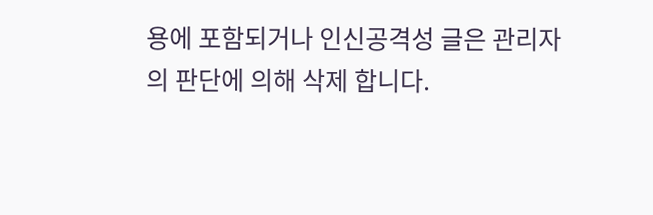용에 포함되거나 인신공격성 글은 관리자의 판단에 의해 삭제 합니다.